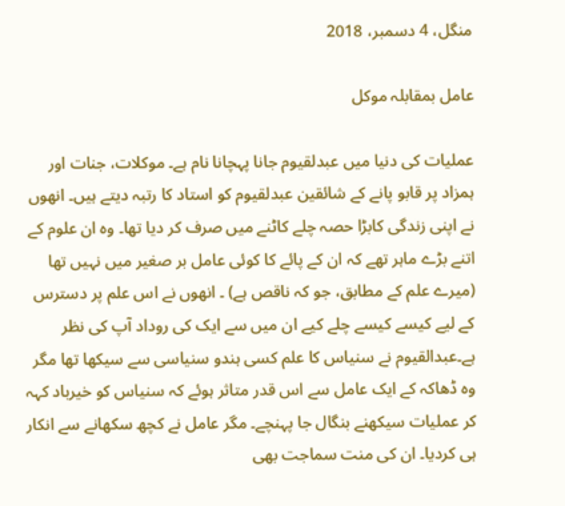منگل، 4 دسمبر، 2018

عامل بمقابلہ موکل

عملیات کی دنیا میں عبدلقیوم جانا پہچانا نام ہے۔ موکلات، جنات اور ہمزاد پر قابو پانے کے شائقین عبدلقیوم کو استاد کا رتبہ دیتے ہیں۔ انھوں نے اپنی زندگی کابڑا حصہ چلے کاٹنے میں صرف کر دیا تھا۔ وہ ان علوم کے اتنے بڑے ماہر تھے کہ ان کے پائے کا کوئی عامل بر صغیر میں نہیں تھا (میرے علم کے مطابق، جو کہ ناقص ہے) ۔ انھوں نے اس علم پر دسترس کے لیے کیسے کیسے چلے کیے ان میں سے ایک کی روداد آپ کی نظر ہے۔عبدالقیوم نے سنیاس کا علم کسی ہندو سنیاسی سے سیکھا تھا مگر وہ ڈھاکہ کے ایک عامل سے اس قدر متاثر ہوئے کہ سنیاس کو خیرباد کہہ کر عملیات سیکھنے بنگال جا پہنچے۔ مگر عامل نے کچھ سکھانے سے انکار ہی کردیا۔ ان کی منت سماجت بھی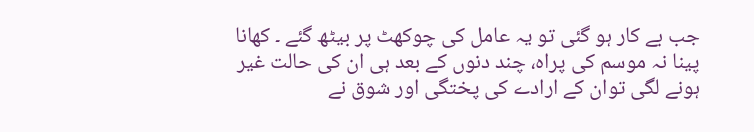جب بے کار ہو گئی تو یہ عامل کی چوکھٹ پر بیٹھ گئے ۔ کھانا پینا نہ موسم کی پراہ، چند دنوں کے بعد ہی ان کی حالت غیر ہونے لگی توان کے ارادے کی پختگی اور شوق نے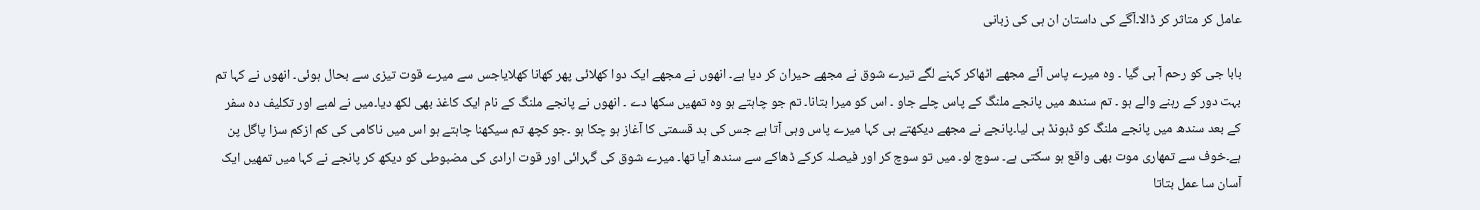عامل کر متاثر کر ڈالا۔آگے کی داستان ان ہی کی زبانی

بابا جی کو رحم آ ہی گیا ۔ وہ میرے پاس آئے مجھے اٹھاکر کہنے لگے تیرے شوق نے مجھے حیران کر دیا ہے۔ انھوں نے مجھے ایک دوا کھلائی پھر کھانا کھلایاجس سے میرے قوت تیزی سے بحال ہوئی۔ انھوں نے کہا تم بہت دور کے رہنے والے ہو ۔ تم سندھ میں پانجے ملنگ کے پاس چلے جاو ۔ اس کو میرا بتانا۔ تم جو چاہتے ہو وہ تمھیں سکھا دے ۔ انھوں نے پانجے ملنگ کے نام ایک کاغذ بھی لکھ دیا۔میں نے لمبے اور تکلیف دہ سفر کے بعد سندھ میں پانجے ملنگ کو ڈہونڈ ہی لیا۔پانجے نے مجھے دیکھتے ہی کہا میرے پاس وہی آتا ہے جس کی بد قسمتی کا آغاز ہو چکا ہو ۔جو کچھ تم سیکھنا چاہتے ہو اس میں ناکامی کی کم ازکم سزا پاگل پن ہے۔خوف سے تمھاری موت بھی واقع ہو سکتی ہے۔ سوچ لو۔ میں تو سوچ کر اور فیصلہ کرکے ڈھاکے سے سندھ آیا تھا۔ میرے شوق کی گہرائی اور قوت ارادی کی مضبوطی کو دیکھ کر پانجے نے کہا میں تمھیں ایک آسان سا عمل بتاتا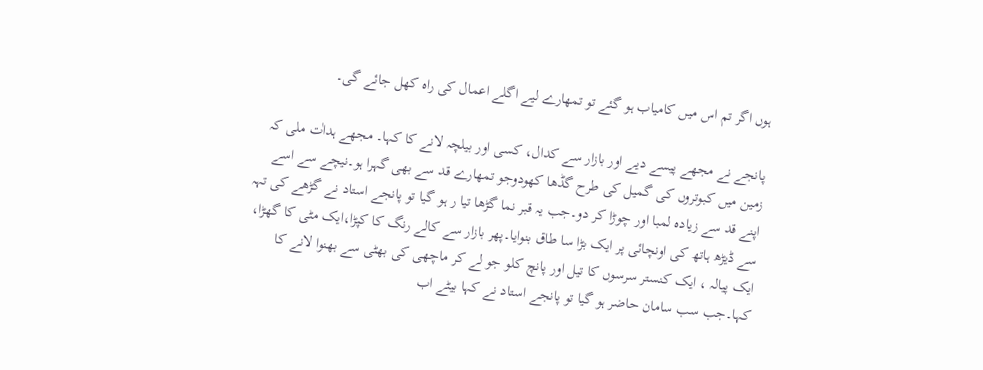ہوں اگر تم اس میں کامیاب ہو گئے تو تمھارے لیے اگلے اعمال کی راہ کھل جائے گی۔

پانجے نے مجھے پیسے دیے اور بازار سے کدال، کسی اور بیلچہ لانے کا کہا۔ مجھے ہداٰت ملی کہ زمین میں کبوتروں کی گمیل کی طرح گڈھا کھودوجو تمھارے قد سے بھی گہرا ہو۔نیچے سے اسے اپنے قد سے زیادہ لمبا اور چوڑا کر دو۔جب یہ قبر نما گڑھا تیا ر ہو گیا تو پانجے استاد نے گڑھے کی تہہ سے ڈیڑھ ہاتھ کی اونچائی پر ایک بڑا سا طاق بنوایا۔پھر بازار سے کالے رنگ کا کپڑا،ایک مٹی کا گھڑا، ایک پیالہ ، ایک کنستر سرسوں کا تیل اور پانچ کلو جو لے کر ماچھی کی بھٹی سے بھنوا لانے کا کہا۔جب سب سامان حاضر ہو گیا تو پانجے استاد نے کہا بیٹے اب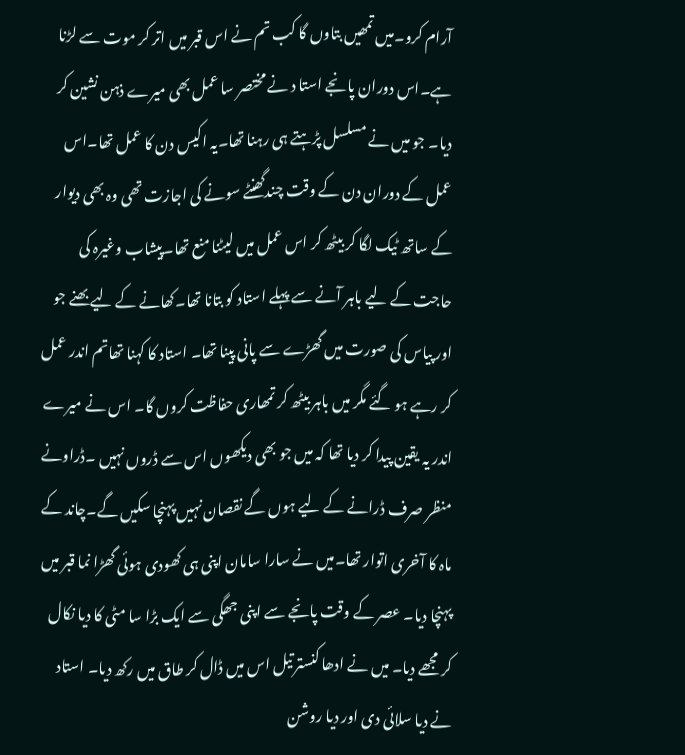آرام کرو۔میں تمھیں بتاوں گا کب تم نے اس قبر میں اتر کر موت سے لڑنا ہے۔اس دوران پانجے استا د نے مختصر سا عمل بھی میرے ذہن نشین کر دیا۔ جو میں نے مسلسل پڑہتے ہی رہنا تھا۔یہ اکیس دن کا عمل تھا۔اس عمل کے دوران دن کے وقت چندگھنٹے سونے کی اجازت تھی وہ بھی دیوار کے ساتھ ٹیک لگا کر بیٹھ کر اس عمل میں لیٹنا منع تھا۔پیشاب وغیرہ کی حاجت کے لیے باہر آنے سے پہلے استاد کو بتانا تھا۔کھانے کے لیے بھنے جو اور پیاس کی صورت میں گھڑے سے پانی پینا تھا۔ استاد کا کہنا تھاتم اندر عمل کر رہے ہو گئے مگر میں باہر بیٹھ کر تمھاری حفاظت کروں گا۔ اس نے میرے اندر یہ یقین پیدا کر دیا تھا کہ میں جو بھی دیکھوں اس سے ڈروں نہیں ۔ڈراونے منظر صرف ڈرانے کے لیے ہوں گے نقصان نہیں پہنچا سکیں گے۔چاند کے ماہ کا آخری اتوار تھا۔میں نے سارا سامان اپنی ہی کھودی ہوئی گھڑا نما قبر میں پہنچا دیا۔ عصر کے وقت پانجے سے اپنی جھگی سے ایک بڑا سا مٹی کا دیا نکال کر مجھے دیا۔ میں نے ادھا کنستر تیل اس میں ڈال کر طاق میں رکھ دیا۔ استاد نے دیا سلائی دی اور دیا روشن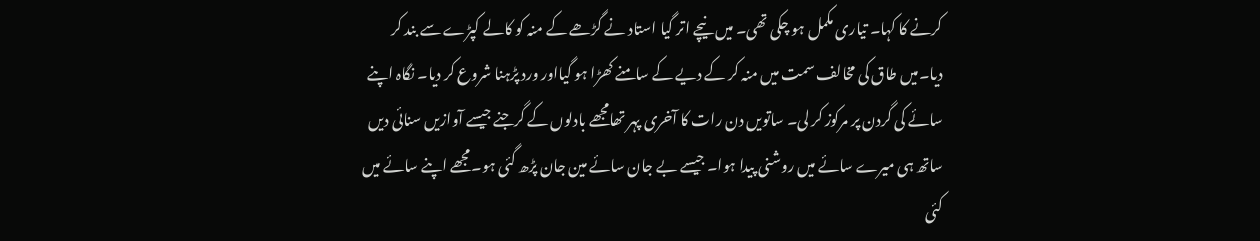کرنے کا کہا۔ تیاری مکمل ہو چکی تھی۔ میں نیچے اتر گیا استاد نے گڑھے کے منہ کو کالے کپڑے سے بند کر دیا۔میں طاق کی مخالف سمت میں منہ کر کے دیے کے سامنے کھڑا ہو گیااور ورد پڑہنا شروع کر دیا۔ نگاہ اپنے سائے کی گردن پر مرکوز کر لی۔ ساتویں دن رات کا آخری پہر تھامجھے بادلوں کے گرجنے جیسے آوازیں سنائی دیں ساتھ ہی میرے سائے میں روشنی پیدا ہوا۔ جیسے بے جان سائے مین جان پڑھ گئی ہو۔مجھے اپنے سائے میں کئی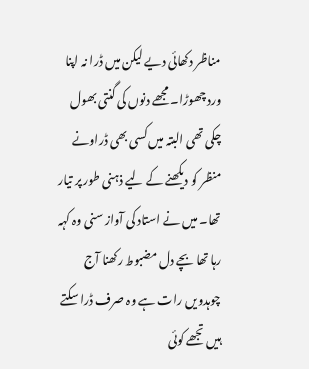مناظر دکھائی دیے لیکن میں ڈرا نہ اپنا ورد چھوڑا۔ مجھے دنوں کی گنتی بھول چکی تھی البتہ میں کسی بھی ڈراونے منظر کو دیکھنے کے لیے ذہنی طور پر تیار تھا۔ میں نے استاد کی آواز سنی وہ کہہ رہا تھا بچے دل مضبوط رکھنا آج چوہدویں رات ہے وہ صرف ڈرا سکتے ہیں تجھے کوئی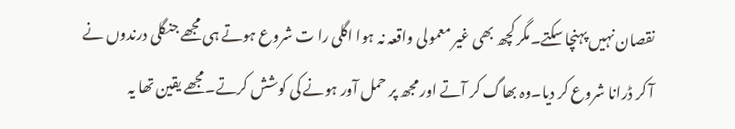نقصان نہیں پہنچا سکتے۔مگر کچھ بھی غیر معمولی واقعہ نہ ہوا اگلی را ت شروع ہوتے ہی مجھے جنگلی درندوں نے آ کر ڈرانا شروع کر دیا۔وہ بھاگ کر آتے اور مجھ پر حمل آور ہونے کی کوشش کرتے۔مجھے یقین تھا یہ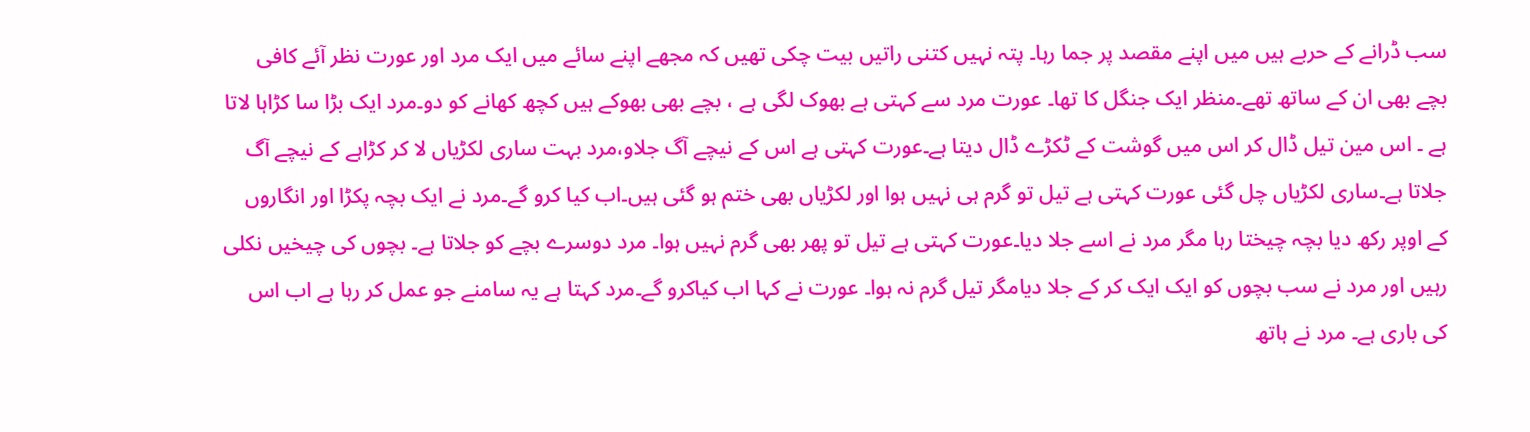سب ڈرانے کے حربے ہیں میں اپنے مقصد پر جما رہا۔ پتہ نہیں کتنی راتیں بیت چکی تھیں کہ مجھے اپنے سائے میں ایک مرد اور عورت نظر آئے کافی بچے بھی ان کے ساتھ تھے۔منظر ایک جنگل کا تھا۔ عورت مرد سے کہتی ہے بھوک لگی ہے ، بچے بھی بھوکے ہیں کچھ کھانے کو دو۔مرد ایک بڑا سا کڑاہا لاتا ہے ۔ اس مین تیل ڈال کر اس میں گوشت کے ٹکڑے ڈال دیتا ہے۔عورت کہتی ہے اس کے نیچے آگ جلاو،مرد بہت ساری لکڑیاں لا کر کڑاہے کے نیچے آگ جلاتا ہے۔ساری لکڑیاں چل گئی عورت کہتی ہے تیل تو گرم ہی نہیں ہوا اور لکڑیاں بھی ختم ہو گئی ہیں۔اب کیا کرو گے۔مرد نے ایک بچہ پکڑا اور انگاروں کے اوپر رکھ دیا بچہ چیختا رہا مگر مرد نے اسے جلا دیا۔عورت کہتی ہے تیل تو پھر بھی گرم نہیں ہوا۔ مرد دوسرے بچے کو جلاتا ہے۔ بچوں کی چیخیں نکلی رہیں اور مرد نے سب بچوں کو ایک ایک کر کے جلا دیامگر تیل گرم نہ ہوا۔ عورت نے کہا اب کیاکرو گے۔مرد کہتا ہے یہ سامنے جو عمل کر رہا ہے اب اس کی باری ہے۔ مرد نے ہاتھ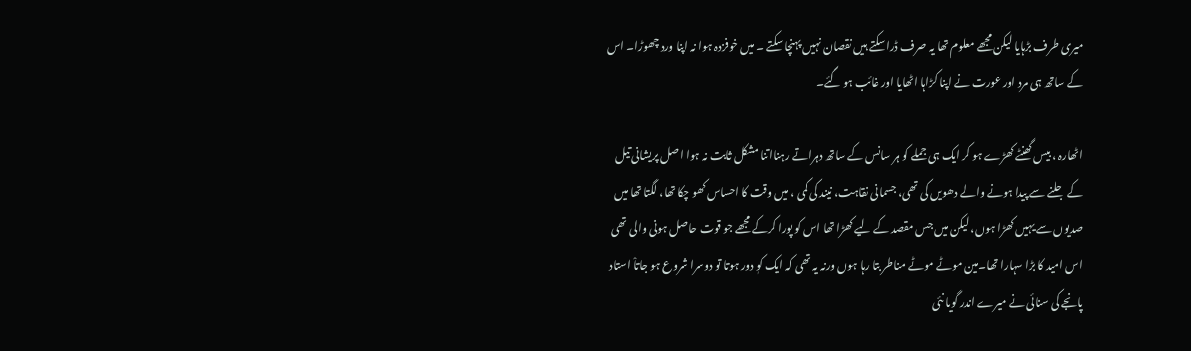میری طرف بڑہایا لیکن مجھے معلوم تھا یہ صرف ڈراسکتے ہیں نقصان نہیں پہنچا سکتے ۔ میں خوفزدہ ہوا نہ اپنا ورد چھوڑا۔ اس کے ساتھ ہی مرد اور عورت نے اپنا کڑاہا اٹھایا اور غائب ہو گئے۔

اٹھارہ ، بیس گھنٹے کھڑے ہو کر ایک ہی جملے کو ہر سانس کے ساتھ دہراتے رہنااتنا مشکل ثابت نہ ہوا اصل پریشانی تیل کے جلنے سے پیدا ہونے والے دھویں کی تھی، جسمانی نقاہت، نیند کی کمی ، میں وقت کا احساس کھو چکا تھا، لگتا تھا میں صدیوں سے یہیں کھڑا ہوں، لیکن میں جس مقصد کے لیے کھڑا تھا اس کو پورا کرکے مجھے جو قوت حاصل ہونی والی تھی اس امید کا بڑا سہارا تھا۔مین موٹے موٹے مناطر بتا رہا ہوں ورنہ یہ تھی کہ ایک کوٖ دور ہوتا تو دوسرا شروع ہو جاتاْ استاد پانجے کی سنائی نے میرے اندر گویا نئی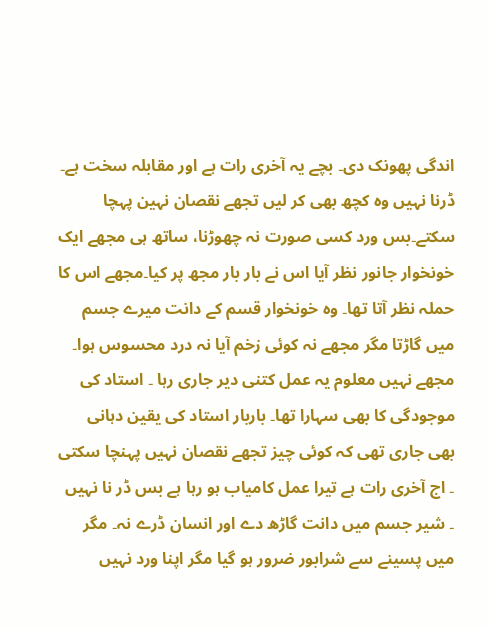اندگی پھونک دی۔ بچے یہ آخری رات ہے اور مقابلہ سخت ہے۔ ڈرنا نہیں وہ کچھ بھی کر لیں تجھے نقصان نہین پہچا سکتے۔بس ورد کسی صورت نہ چھوڑنا، ساتھ ہی مجھے ایک خونخوار جانور نظر آیا اس نے بار بار مجھ پر کیا۔مجھے اس کا حملہ نظر آتا تھا۔ وہ خونخوار قسم کے دانت میرے جسم میں گاڑتا مگر مجھے نہ کوئی زخم آیا نہ درد محسوس ہوا۔ مجھے نہیں معلوم یہ عمل کتنی دیر جاری رہا ۔ استاد کی موجودگی کا بھی سہارا تھا۔ باربار استاد کی یقین دہانی بھی جاری تھی کہ کوئی چیز تجھے نقصان نہیں پہنچا سکتی ۔ اج آخری رات ہے تیرا عمل کامیاب ہو رہا ہے بس ڈر نا نہیں ۔ شیر جسم میں دانت گاڑھ دے اور انسان ڈرے نہ۔ مگر میں پسینے سے شرابور ضرور ہو گیا مگر اپنا ورد نہیں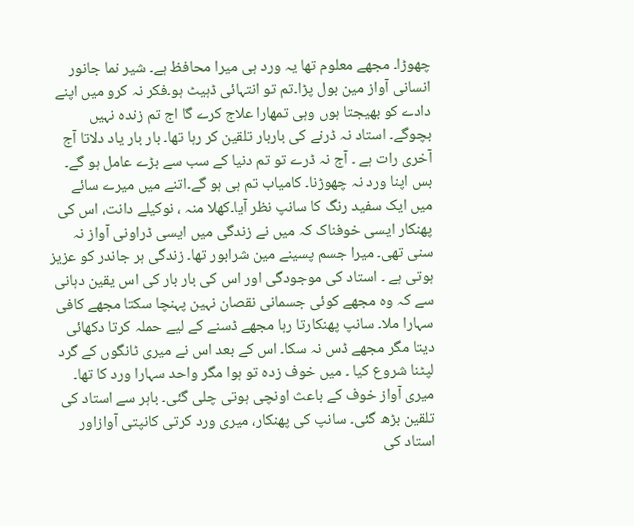چھوڑا۔ مجھے معلوم تھا یہ ورد ہی میرا محافظ ہے۔ شیر نما جانور انسانی آواز مین بول پڑا۔تم تو انتہائی ڈہیٹ ہو۔فکر نہ کرو میں اپنے دادے کو بھیجتا ہوں وہی تمھارا علاج کرے گا اج تم زندہ نہیں بچوگے۔ استاد نہ ڈرنے کی باربار تلقین کر رہا تھا۔ بار بار یاد دلاتا آج آخری رات ہے ۔ آج نہ ڈرے تو تم دنیا کے سب سے بڑے عامل ہو گے۔ بس اپنا ورد نہ چھوڑنا۔ کامیاب تم ہی ہو گے۔اتنے میں میرے سائے میں ایک سفید رنگ کا سانپ نظر آیا۔کھلا منہ ، نوکیلے دانت، اس کی پھنکار ایسی خوفناک کہ میں نے زندگی میں ایسی ڈراونی آواز نہ سنی تھی۔ میرا جسم پسینے مین شرابور تھا۔ زندگی ہر جاندر کو عزیز ہوتی ہے ۔ استاد کی موجودگی اور اس کی بار بار کی اس یقین دہانی سے کہ وہ مجھے کوئی جسمانی نقصان نہین پہنچا سکتا مجھے کافی سہارا ملا۔ سانپ پھنکارتا رہا مجھے ڈسنے کے لیے حملہ کرتا دکھائی دیتا مگر مجھے ڈس نہ سکا۔ اس کے بعد اس نے میری ٹانگوں کے گرد لپٹنا شروع کیا ۔ میں خوف زدہ تو ہوا مگر واحد سہارا ورد کا تھا۔ میری آواز خوف کے باعث اونچی ہوتی چلی گئی۔ باہر سے استاد کی تلقین بڑھ گئی۔ سانپ کی پھنکار، میری ورد کرتی کانپتی آوازاور استاد کی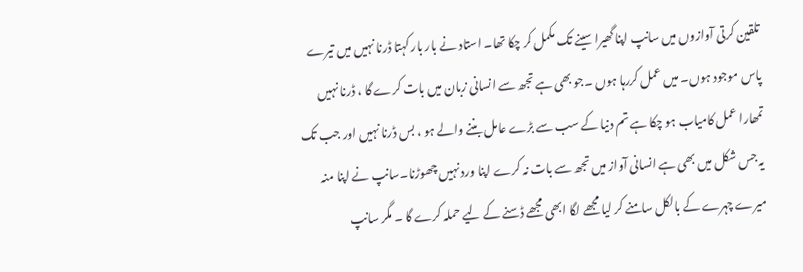تلقین کرتی آوازوں میں سانپ اپنا گھیرا سینے تک مکمل کر چکا تھا۔ استاد نے بار بار کہتا ڈرنا نہیں میں تیرے پاس موجود ہوں۔ میں عمل کررہا ہوں ۔جو بھی ہے تجھ سے انسانی زبان میں بات کرے گا ، ڈرنا نہیں تمھارا عمل کامیاب ہو چکا ہے تم دنیا کے سب سے بڑے عامل بننے والے ہو ، بس ڈرنا نہیں اور جب تک یہ جس شکل میں بھی ہے انسانی آواز میں تجھ سے بات نہ کرے اپنا ورد نہیں چھوڑنا۔سانپ نے اپنا منہ میرے چہرے کے بالکل سامنے کر لیا مجھے لگا ابھی مجھے ڈسنے کے لیے حملہ کرے گا ۔ مگر سانپ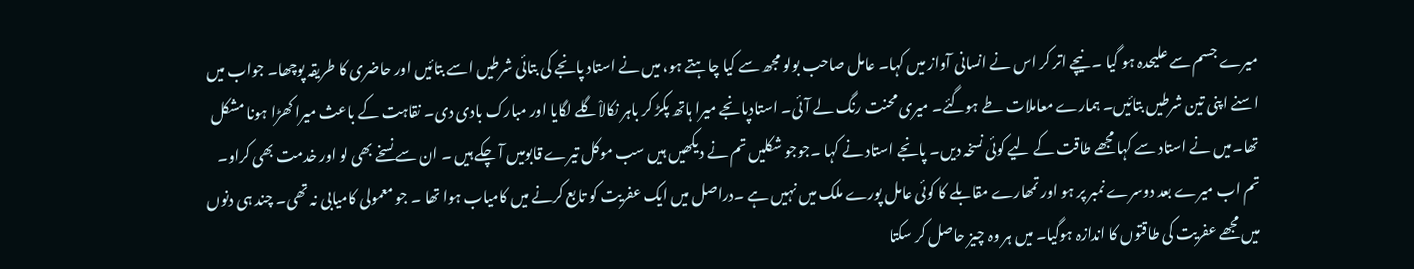میرے جسم سے علیحدہ ہو گیا ۔ نیچے اتر کر اس نے انسانی آواز میں کہا۔ عامل صاحب بولو مجھ سے کیا چاہتے ہو، میں نے استاد پانجے کی بتائی شرطیں اسے بتائیں اور حاضری کا طریقہ پوچھا۔ جواب میں اسنے اپنی تین شرطیں بتائیں۔ ہمارے معاملات طے ہوگئے۔ میری محنت رنگ لے آئی۔ استادپانجے میرا ہاتھ پکڑ کر باہر نکالاْگلے لگایا اور مبارک بادی دی۔ نقاہت کے باعث میرا کھڑا ہونا مشکل تھا۔میں نے استاد سے کہا مجھے طاقت کے لیے کوئی نسخہ دیں۔ پانجے استاد نے کہا ۔جوجو شکلیں تم نے دیکھیں ہیں سب موکل تیرے قابومیں آ چکے ہیں ۔ ان سے نسخے بھی لو اور خدمت بھی کراو۔ تم اب میرے بعد دوسرے نمبر پر ہو اور تمھارے مقابلے کا کوئی عامل پورے ملک میں نہیں ہے ۔دراصل میں ایک عفریت کو تابع کرنے میں کامیاب ہوا تھا ۔ جو معمولی کامیابی نہ تھی۔ چند ہی دنوں میں مجھے عفریت کی طاقتوں کا اندازہ ہوگیا۔ میں ہر وہ چیز حاصل کر سکتا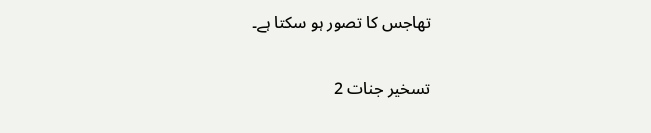تھاجس کا تصور ہو سکتا ہے۔

تسخیر جنات 2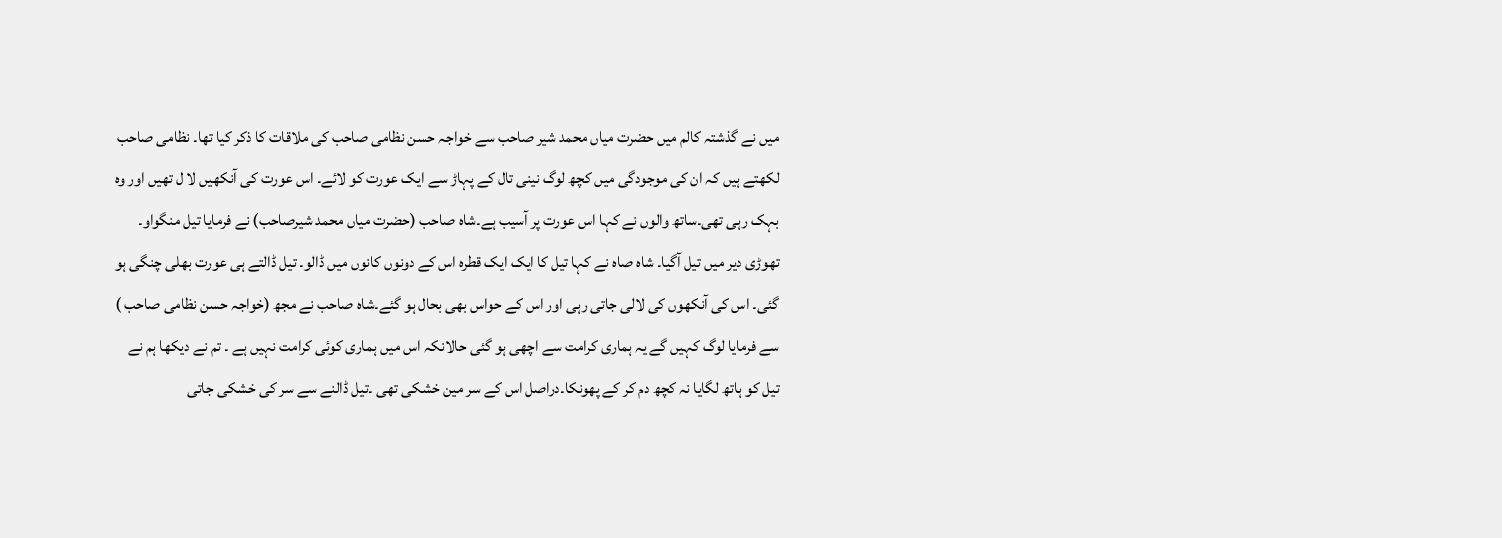میں نے گذشتہ کالم میں حضرت میاں محمد شیر صاحب سے خواجہ حسن نظامی صاحب کی ملاقات کا ذکر کیا تھا۔ نظامی صاحب لکھتے ہیں کہ ان کی موجودگی میں کچھ لوگ نینی تال کے پہاڑ سے ایک عورت کو لائے۔ اس عورت کی آنکھیں لا ل تھیں اور وہ بہک رہی تھی۔ساتھ والوں نے کہا اس عورت پر آسیب ہے۔شاہ صاحب (حضرت میاں محمد شیرصاحب) نے فرمایا تیل منگواو۔ تھوڑی دیر میں تیل آگیا۔ شاہ صاہ نے کہا تیل کا ایک ایک قطرہ اس کے دونوں کانوں میں ڈالو۔ تیل ڈالتے ہی عورت بھلی چنگی ہو گئی۔ اس کی آنکھوں کی لالی جاتی رہی اور اس کے حواس بھی بحال ہو گئے۔شاہ صاحب نے مجھ (خواجہ حسن نظامی صاحب ) سے فرمایا لوگ کہیں گے یہ ہماری کرامت سے اچھی ہو گئی حالانکہ اس میں ہماری کوئی کرامت نہیں ہے ۔ تم نے دیکھا ہم نے تیل کو ہاتھ لگایا نہ کچھ دم کر کے پھونکا۔دراصل اس کے سر مین خشکی تھی ۔تیل ڈالنے سے سر کی خشکی جاتی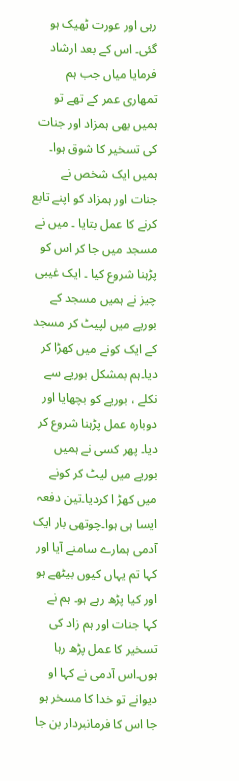رہی اور عورت ٹھیک ہو گئی۔ اس کے بعد ارشاد فرمایا میاں جب ہم تمھاری عمر کے تھے تو ہمیں بھی ہمزاد اور جنات کی تسخیر کا شوق ہوا۔ ہمیں ایک شخص نے جنات اور ہمزاد کو اپنے تابع کرنے کا عمل بتایا ۔ میں نے مسجد میں جا کر اس کو پڑہنا شروع کیا ۔ ایک غیبی چیز نے ہمیں مسجد کے بوریے میں لپیٹ کر مسجد کے ایک کونے میں کھڑا کر دیا۔ہم بمشکل بوریے سے نکلے ، بوریے کو بچھایا اور دوبارہ عمل پڑہنا شروع کر دیا۔ پھر کسی نے ہمیں بوریے میں لیٹ کر کونے میں کھڑ ا کردیا۔تین دفعہ ایسا ہی ہوا۔چوتھی بار ایک آدمی ہمارے سامنے آیا اور کہا تم یہاں کیوں بیٹھے ہو اور کیا پڑھ رہے ہو۔ ہم نے کہا جنات اور ہم زاد کی تسخیر کا عمل پڑھ رہا ہوں۔اس آدمی نے کہا او دیوانے تو خدا کا مسخر ہو جا اس کا فرمانبردار بن جا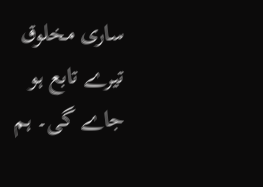ساری مخلوق تیرے تابع ہو جاے گی۔ ہم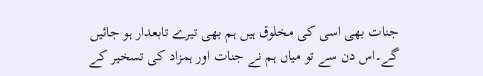جنات بھی اسی کی مخلوق ہیں ہم بھی تیرے تابعدار ہو جائیں گے۔اس دن سے تو میاں ہم نے جنات اور ہمزاد کی تسخیر کے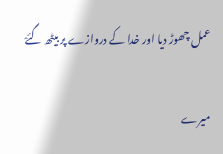عمل چھوڑ دیا اور خدا کے دروازے پر بیٹھ گئےْ

میرے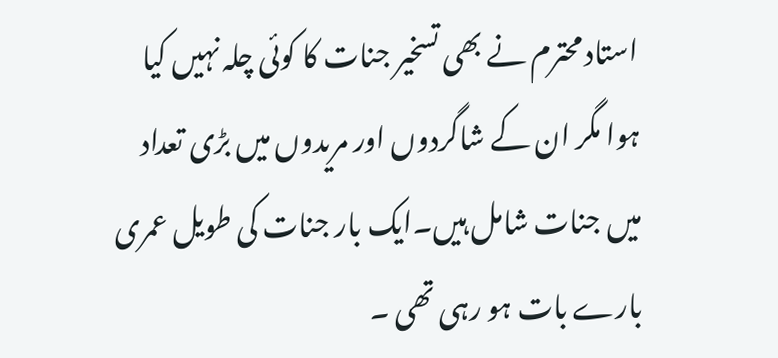استاد محترم نے بھی تسخیر جنات کا کوئی چلہ نہیں کیا ہوا مگر ان کے شاگردوں اور مریدوں میں بڑی تعداد میں جنات شامل ہیں۔ایک بار جنات کی طویل عمری بارے بات ہو رہی تھی ۔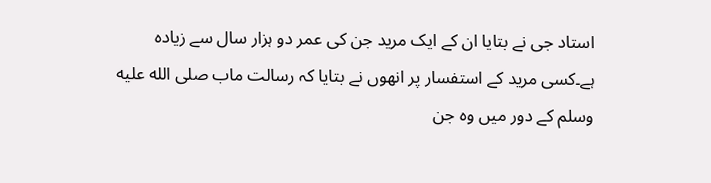استاد جی نے بتایا ان کے ایک مرید جن کی عمر دو ہزار سال سے زیادہ ہے۔کسی مرید کے استفسار پر انھوں نے بتایا کہ رسالت ماب صلى الله عليه وسلم کے دور میں وہ جن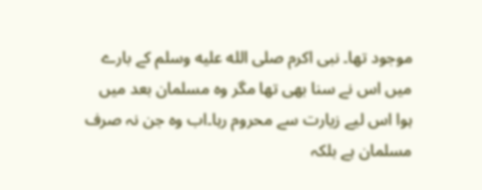موجود تھا۔ نبی اکرم صلى الله عليه وسلم کے بارے میں اس نے سنا بھی تھا مگر وہ مسلمان بعد میں ہوا اس لیے زیارت سے محروم رہا۔اب وہ جن نہ صرف مسلمان ہے بلکہ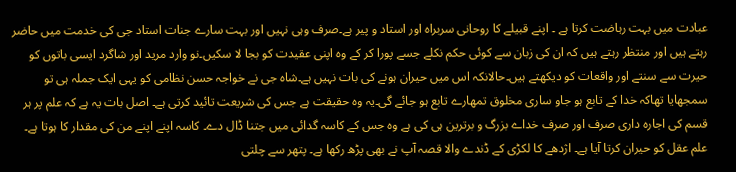عبادت میں بہت رہاضت کرتا ہے ۔ اپنے قبیلے کا روحانی سربراہ اور استاد و پیر ہے۔صرف وہی نہیں اور بہت سارے جنات استاد جی کی خدمت میں حاضر رہتے ہیں اور منتظر رہتے ہیں کہ ان کی زبان سے کوئی حکم نکلے جسے پورا کر کے وہ اپنی عقیدت کو بجا لا سکیں۔نو وارد مرید اور شاگرد ایسی باتوں کو حیرت سے سنتے اور واقعات کو دیکھتے ہیں۔حالانکہ اس میں حیران ہونے کی بات نہیں ہے۔شاہ جی نے خواجہ حسن نظامی کو یہی ایک جملہ ہی تو سمجھایا تھاکہ خدا کے تابع ہو جاو ساری مخلوق تمھارے تابع ہو جائے گی۔یہ وہ حقیقت ہے جس کی شریعت تائید کرتی ہے۔ اصل بات یہ ہے کہ علم پر ہر قسم کی اجارہ داری صرف اور صرف خداے بزرگ و برترین ہی کی ہے وہ جس کے کاسہ گدائی میں جتنا ڈال دے۔ کاسہ اپنے اپنے من کی مقدار کا ہوتا ہے۔ علم عقل کو حیران کرتا آیا ہے۔ اژدھے کا لکڑی کے ڈندے والا قصہ آپ نے بھی پڑھ رکھا ہے۔ پتھر سے چلتی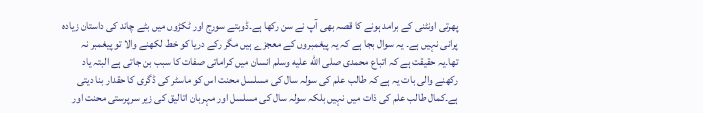پھرتی اونٹنی کے برامد ہونے کا قصہ بھی آپ نے سن رکھا ہے۔ڈوبتے سورج اور ٹکڑوں میں بٹے چاند کی داستان زیادہ پرانی نہیں ہے۔ یہ سوال بجا ہے کہ یہ پیغمبروں کے معجزے ہیں مگر رکے دریا کو خط لکھنے والا تو پیغمبر نہ تھا۔یہ حقیقت ہے کہ اتباع محمدی صلى الله عليه وسلم انسان میں کراماتی صفات کا سبب بن جاتی ہے البتہ یاد رکھنے والی بات یہ ہے کہ طالب علم کی سولہ سال کی مسلسل محنت اس کو ماسٹر کی ڈگری کا حقدار بنا دیتی ہے۔کمال طالب علم کی ذات میں نہیں بلکہ سولہ سال کی مسلسل اور مہربان اتالیق کی زیر سرپرستی محنت اور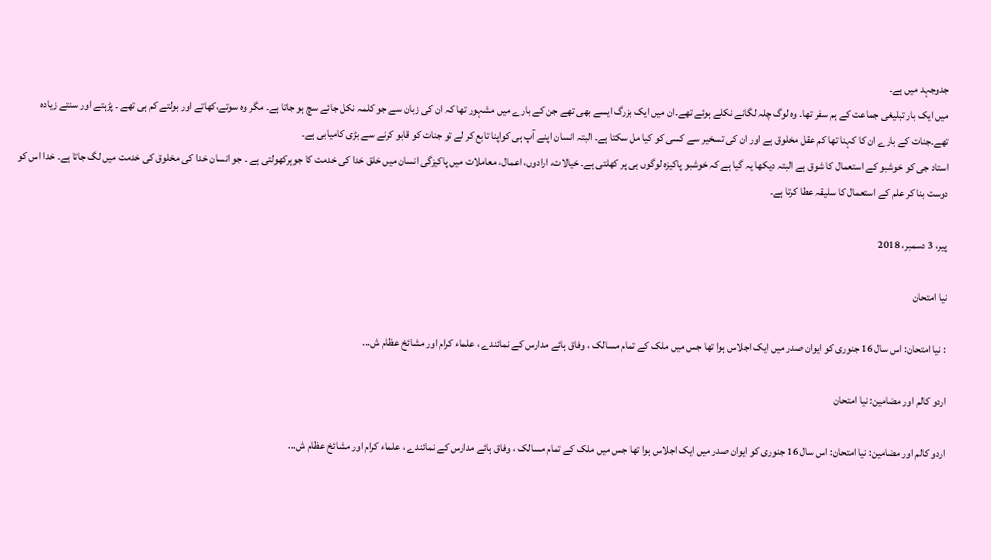جدوجہد میں ہے۔
میں ایک بار تبلیغی جماعت کے ہم سفر تھا۔ وہ لوگ چلہ لگانے نکلے ہوئے تھے۔ان میں ایک بزرگ ایسے بھی تھے جن کے بارے میں مشہور تھا کہ ان کی زبان سے جو کلمہ نکل جائے سچ ہو جاتا ہے۔ مگر وہ سوتے،کھاتے اور بولتے کم ہی تھے ۔ پڑہتے اور سنتے زیادہ تھے۔جنات کے بارے ان کا کہنا تھا کم عقل مخلوق ہے اور ان کی تسخیر سے کسی کو کیا مل سکتا ہے۔ البتہ انسان اپنے آپ ہی کواپنا تابع کر لے تو جنات کو قابو کرنے سے بڑی کامیابی ہے۔
استاد جی کو خوشبو کے استعمال کا شوق ہے البتہ دیکھا یہ گیا ہے کہ خوشبو پاکیزہ لوگوں ہی پر کھلتی ہے۔ خیالات، ارادوں، اعمال، معاملات میں پاکیزگی انسان میں خلق خدا کی خدمت کا جوہرکھولتی ہے ۔ جو انسان خدا کی مخلوق کی خدمت میں لگ جاتا ہے۔ خدا اس کو دوست بنا کر علم کے استعمال کا سلیقہ عطا کرتا ہے۔

پیر، 3 دسمبر، 2018

نیا امتحان

: نیا امتحان: اس سال 16 جنوری کو ایوان صدر میں ایک اجلاس ہوا تھا جس میں ملک کے تمام مسالک ، وفاق ہائے مدارس کے نمائندے ، علماء کرام اور مشائخ عظام ش...

اردو کالم اور مضامین: نیا امتحان

اردو کالم اور مضامین: نیا امتحان: اس سال 16 جنوری کو ایوان صدر میں ایک اجلاس ہوا تھا جس میں ملک کے تمام مسالک ، وفاق ہائے مدارس کے نمائندے ، علماء کرام اور مشائخ عظام ش...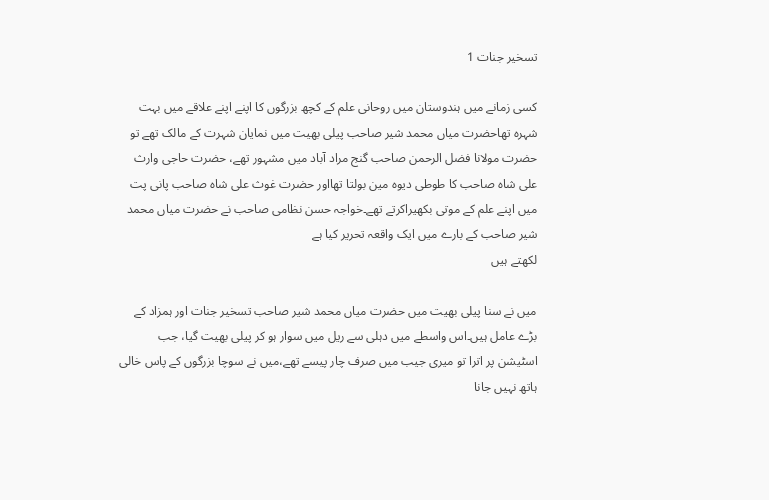تسخیر جنات 1

کسی زمانے میں ہندوستان میں روحانی علم کے کچھ بزرگوں کا اپنے اپنے علاقے میں بہت شہرہ تھاحضرت میاں محمد شیر صاحب پیلی بھیت میں نمایان شہرت کے مالک تھے تو حضرت مولانا فضل الرحمن صاحب گنج مراد آباد میں مشہور تھے، حضرت حاجی وارث علی شاہ صاحب کا طوطی دیوہ مین بولتا تھااور حضرت غوث علی شاہ صاحب پانی پت میں اپنے علم کے موتی بکھیراکرتے تھے۔خواجہ حسن نظامی صاحب نے حضرت میاں محمد شیر صاحب کے بارے میں ایک واقعہ تحریر کیا ہے
لکھتے ہیں

میں نے سنا پیلی بھیت میں حضرت میاں محمد شیر صاحب تسخیر جنات اور ہمزاد کے بڑے عامل ہیں۔اس واسطے میں دہلی سے ریل میں سوار ہو کر پیلی بھیت گیا، جب اسٹیشن پر اترا تو میری جیب میں صرف چار پیسے تھے،میں نے سوچا بزرگوں کے پاس خالی ہاتھ نہیں جانا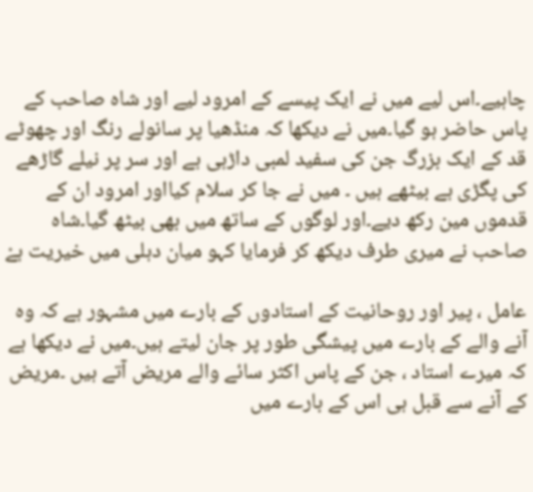چاہیے۔اس لیے میں نے ایک پیسے کے امرود لیے اور شاہ صاحب کے پاس حاضر ہو گیا۔میں نے دیکھا کہ منڈھیا پر سانولے رنگ اور چھوٹے قد کے ایک بزرگ جن کی سفید لمبی داڑہی ہے اور سر پر نیلے گاڑھے کی پگڑی ہے بیٹھے ہیں ۔ میں نے جا کر سلام کیااور امرود ان کے قدموں مین رکھ دیے۔اور لوگوں کے ساتھ میں بھی بیٹھ گیا۔شاہ صاحب نے میری طرف دیکھ کر فرمایا کہو میان دہلی میں خیریت ہےْ

عامل ، پیر اور روحانیت کے استادوں کے بارے میں مشہور ہے کہ وہ آنے والے کے بارے میں پیشگی طور پر جان لیتے ہیں۔میں نے دیکھا ہے کہ میرے استاد ، جن کے پاس اکثر سائے والے مریض آتے ہیں ۔مریض کے آنے سے قبل ہی اس کے بارے میں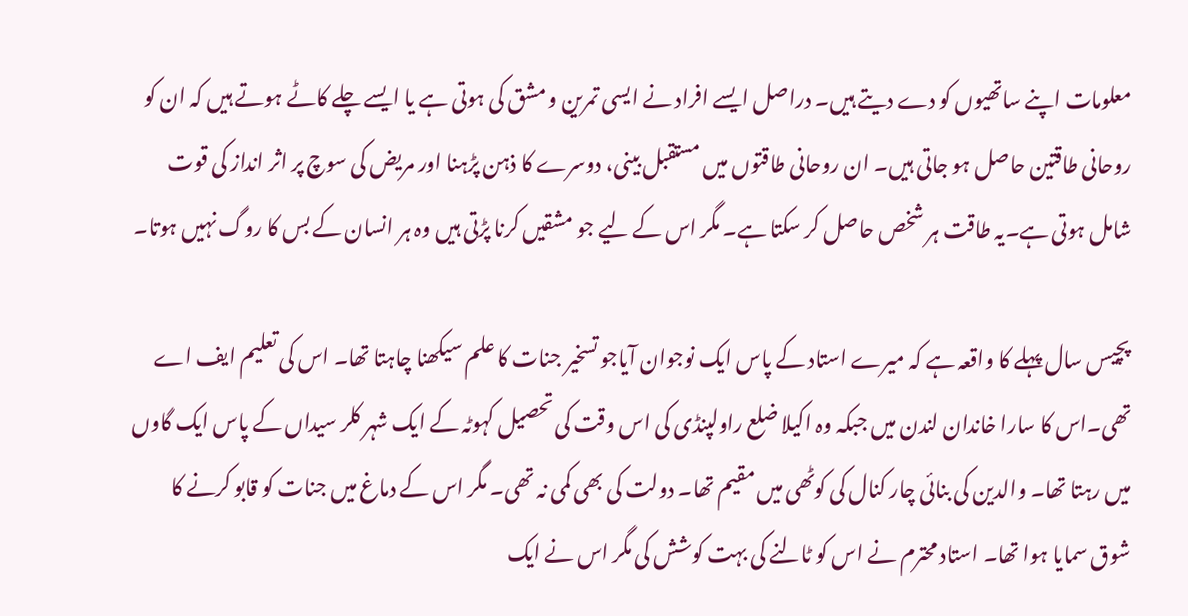معلومات اپنے ساتھیوں کو دے دیتے ہیں۔ دراصل ایسے افراد نے ایسی تمرین و مشق کی ہوتی ہے یا ایسے چلے کاٹے ہوتے ہیں کہ ان کو روحانی طاقتین حاصل ہو جاتی ہیں۔ ان روحانی طاقتوں میں مستقبل بینی، دوسرے کا ذہن پڑہنا اور مریض کی سوچ پر اثر انداز کی قوت شامل ہوتی ہے۔یہ طاقت ہر شخص حاصل کر سکتا ہے۔ مگر اس کے لیے جو مشقیں کرنا پڑتی ہیں وہ ہر انسان کے بس کا روگ نہیں ہوتا۔

پچیس سال پہلے کا واقعہ ہے کہ میرے استاد کے پاس ایک نوجوان آیاجو تسخیر جنات کا علم سیکھنا چاہتا تھا۔ اس کی تعلیم ایف اے تھی۔اس کا سارا خاندان لندن میں جبکہ وہ اکیلا ضلع راولپنڈی کی اس وقت کی تحصیل کہوٹہ کے ایک شہر کلر سیداں کے پاس ایک گاوں میں رہتا تھا۔ والدین کی بنائی چار کنال کی کوٹھی میں مقیم تھا۔ دولت کی بھی کمی نہ تھی۔ مگر اس کے دماغ میں جنات کو قابو کرنے کا شوق سمایا ہوا تھا۔ استاد محترم نے اس کو ٹالنے کی بہت کوشش کی مگر اس نے ایک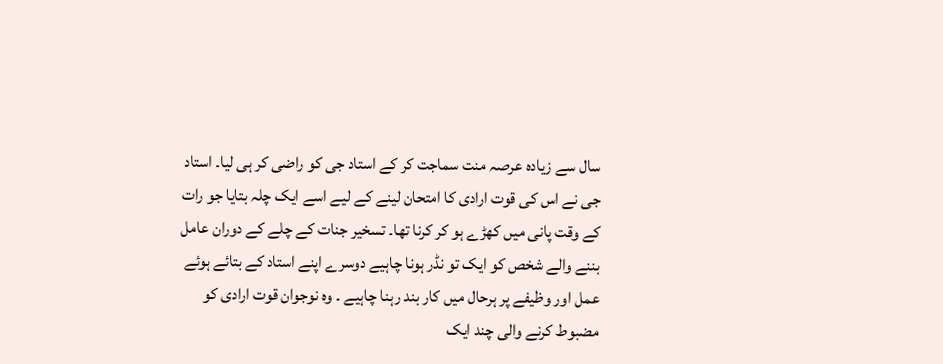سال سے زیادہ عرصہ منت سماجت کر کے استاد جی کو راضی کر ہی لیا۔ استاد جی نے اس کی قوت ارادی کا امتحان لینے کے لیے اسے ایک چلہ بتایا جو رات کے وقت پانی میں کھڑے ہو کر کرنا تھا۔ تسخیر جنات کے چلے کے دوران عامل بننے والے شخص کو ایک تو نڈر ہونا چاہیے دوسرے اپنے استاد کے بتائے ہوئے عمل اور وظیفے پر ہرحال میں کار بند رہنا چاہیے ۔ وہ نوجوان قوت ارادی کو مضبوط کرنے والی چند ایک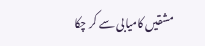مشقیں کامیابی سے کر چکا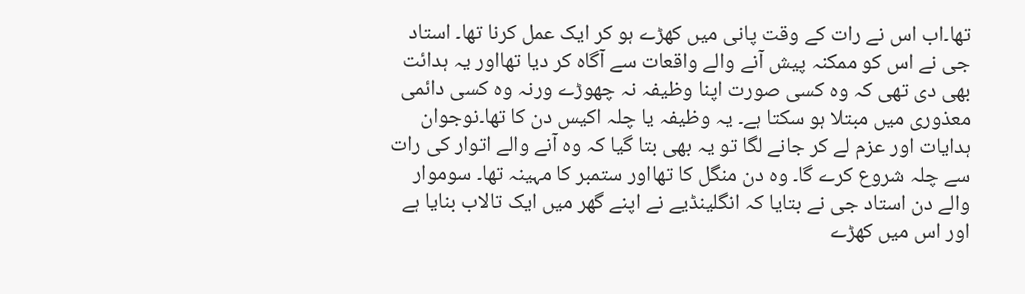تھا۔اب اس نے رات کے وقت پانی میں کھڑے ہو کر ایک عمل کرنا تھا۔ استاد جی نے اس کو ممکنہ پیش آنے والے واقعات سے آگاہ کر دیا تھااور یہ ہدائت بھی دی تھی کہ وہ کسی صورت اپنا وظیفہ نہ چھوڑے ورنہ وہ کسی دائمی معذوری میں مبتلا ہو سکتا ہے۔ یہ وظیفہ یا چلہ اکیس دن کا تھا۔نوجوان ہدایات اور عزم لے کر جانے لگا تو یہ بھی بتا گیا کہ وہ آنے والے اتوار کی رات سے چلہ شروع کرے گا۔ وہ دن منگل کا تھااور ستمبر کا مہینہ تھا۔ سوموار والے دن استاد جی نے بتایا کہ انگلینڈیے نے اپنے گھر میں ایک تالاب بنایا ہے اور اس میں کھڑے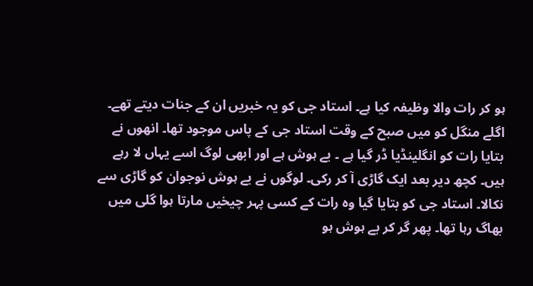ہو کر رات والا وظیفہ کیا ہے۔ استاد جی کو یہ خبریں ان کے جنات دیتے تھے۔ اگلے منگل کو میں صبح کے وقت استاد جی کے پاس موجود تھا۔ انھوں نے بتایا رات کو انگلینڈیا ڈر گیا ہے ۔ بے ہوش ہے اور ابھی لوگ اسے یہاں لا رہے ہیں۔ کچھ دیر بعد ایک گاڑی آ کر رکی۔ لوگوں نے بے ہوش نوجوان کو گاڑی سے نکالا۔ استاد جی کو بتایا گیا وہ رات کے کسی پہر چیخیں مارتا ہوا گلی میں بھاگ رہا تھا۔ پھر گر کر بے ہوش ہو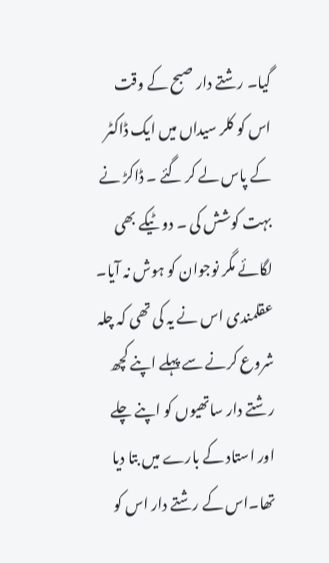گیا۔ رشتے دار صبح کے وقت اس کو کلر سیداں میں ایک ڈاکٹر کے پاس لے کر گئے ۔ ڈاکڑ نے بہت کوشش کی ۔ دو ٹیکے بھی لگائے مگر نوجوان کو ہوش نہ آیا۔ عقلمندی اس نے یہ کی تھی کہ چلہ شروع کرنے سے پہلے اپنے کچھ رشتے دار ساتھیوں کو اپنے چلے اور استاد کے بارے میں بتا دیا تھا۔اس کے رشتے دار اس کو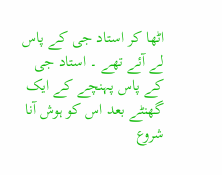اٹھا کر استاد جی کے پاس لے آئے تھے ۔ استاد جی کے پاس پہنچے کے ایک گھنٹے بعد اس کو ہوش آنا شروع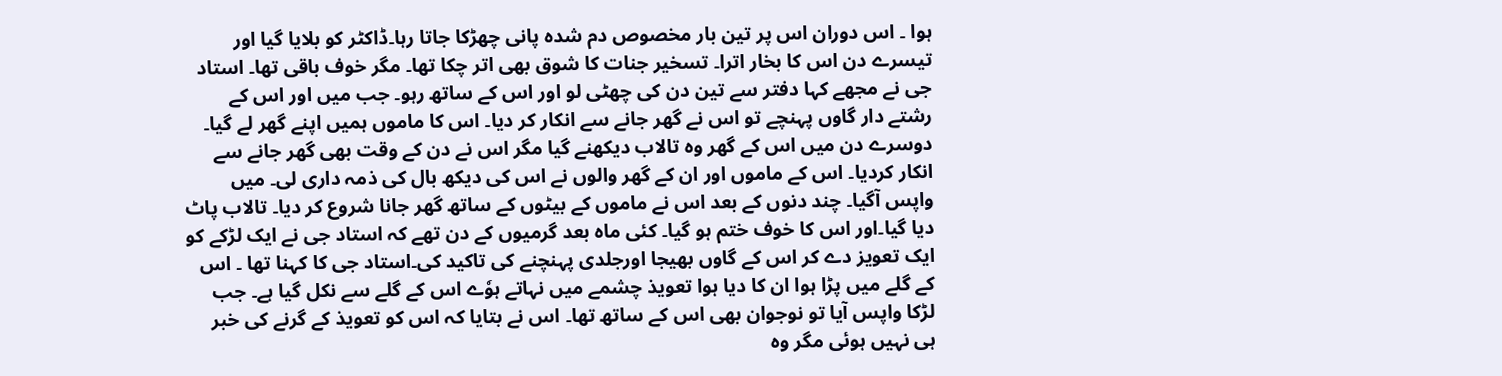ہوا ۔ اس دوران اس پر تین بار مخصوص دم شدہ پانی چھڑکا جاتا رہا۔ڈاکٹر کو بلایا گیا اور تیسرے دن اس کا بخار اترا۔ تسخیر جنات کا شوق بھی اتر چکا تھا۔ مگر خوف باقی تھا۔ استاد جی نے مجھے کہا دفتر سے تین دن کی چھٹی لو اور اس کے ساتھ رہو۔ جب میں اور اس کے رشتے دار گاوں پہنچے تو اس نے گھر جانے سے انکار کر دیا۔ اس کا ماموں ہمیں اپنے گھر لے گیا۔ دوسرے دن میں اس کے گھر وہ تالاب دیکھنے گیا مگر اس نے دن کے وقت بھی گھر جانے سے انکار کردیا۔ اس کے ماموں اور ان کے گھر والوں نے اس کی دیکھ بال کی ذمہ داری لی۔ میں واپس آگیا۔ چند دنوں کے بعد اس نے ماموں کے بیٹوں کے ساتھ گھر جانا شروع کر دیا۔ تالاب پاٹ دیا گیا۔اور اس کا خوف ختم ہو گیا۔ کئی ماہ بعد گرمیوں کے دن تھے کہ استاد جی نے ایک لڑکے کو ایک تعویز دے کر اس کے گاوں بھیجا اورجلدی پہنچنے کی تاکید کی۔استاد جی کا کہنا تھا ۔ اس کے گلے میں پڑا ہوا ان کا دیا ہوا تعویذ چشمے میں نہاتے ہوٗے اس کے گلے سے نکل گیا ہے۔ جب لڑکا واپس آیا تو نوجوان بھی اس کے ساتھ تھا۔ اس نے بتایا کہ اس کو تعویذ کے گرنے کی خبر ہی نہیں ہوئی مگر وہ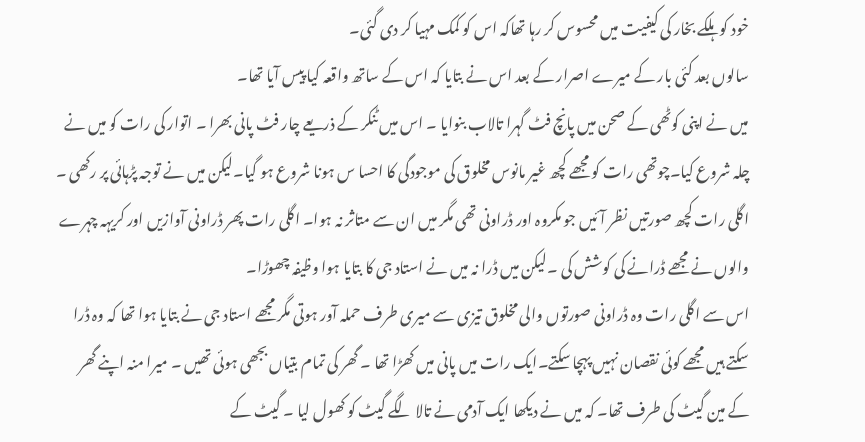خود کو ہلکے بخار کی کیفیت میں محسوس کر رہا تھاکہ اس کو کمک مہیا کر دی گئی۔
سالوں بعد کئی بار کے میرے اصرار کے بعد اس نے بتایا کہ اس کے ساتھ واقعہ کیا پیس آیا تھا۔
میں نے اپنی کوٹھی کے صحن میں پانچ فٹ گہرا تالاب بنوایا ۔ اس میں ٹنکر کے ذریعے چار فٹ پانی بھرا ۔ اتوار کی رات کو میں نے چلہ شروع کیا۔چوتھی رات کو مجھے کچھ غیر مانوس مخلوق کی موجودگی کا احسا س ہونا شروع ہو گیا۔لیکن میں نے توجہ پڑہائی پر رکھی ۔ اگلی رات کچھ صورتیں نظر آئیں جو مکروہ اور ڈراونی تھی مگر میں ان سے متاثر نہ ہوا۔ اگلی رات پھر ڈراونی آوازیں اور کریہہ چہرے والوں نے مجھے ڈرانے کی کوشش کی ۔لیکن میں ڈرا نہ میں نے استاد جی کا بتایا ہوا وظیفہ چھوڑا۔
اس سے اگلی رات وہ ڈراونی صورتوں والی مخلوق تیزی سے میری طرف حملہ آور ہوتی مگر مجھے استاد جی نے بتایا ہوا تھا کہ وہ ڈرا سکتے ہیں مجھے کوئی نقصان نہیں پہچا سکتے۔ایک رات میں پانی میں کھڑا تھا ۔ گھر کی تمام بتیاں بجھی ہوئی تھیں ۔ میرا منہ اپنے گھر کے مین گیٹ کی طرف تھا۔ کہ میں نے دیکھا ایک آدمی نے تالا لگے گیٹ کو کھول لیا ۔ گیٹ کے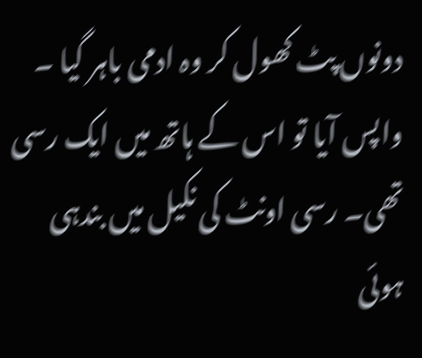دونوں پٹ کھول کر وہ ادمی باہر گیا ۔ واپس آیا تو اس کے ہاتھ میں ایک رسی تھی۔ رسی اونٹ کی نکیل میں بندہی ہوئی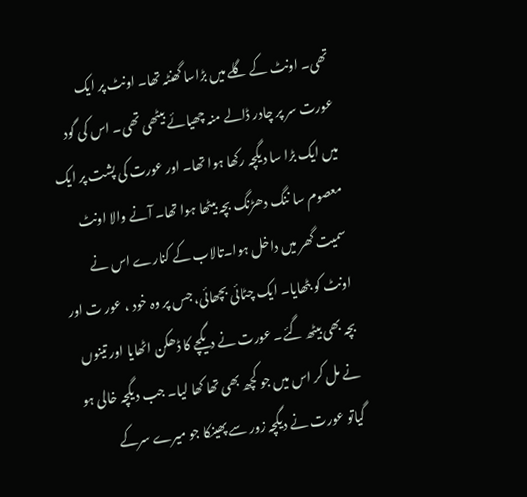تھی۔ اونٹ کے گلے میں بڑاسا گھنٹہ تھا۔ اونٹ پر ایک عورت سر پر چادر ڈالے منہ چھیائے بیٹھی تھی۔ اس کی گود میں ایک بڑا سا دیگچہ رکھا ہوا تھا۔ اور عورت کی پشت پر ایک معصوم سا ننگ دھڑنگ بچہ بیٹھا ہوا تھا۔ آنے والا اونٹ سمیت گھر میں داخل ہوا۔تالاب کے کنارے اس نے اونٹ کو بٹھایا۔ ایک چٹائی بچھائی، جس پر وہ خود ، عور ت اور بچہ بھی بیٹھ گئے۔ عورت نے دیگچے کا ڈھکن اٹھایا اور تینوں نے مل کر اس میں جو کچھ بھی تھا کھا لیا۔ جب دیگچہ خالی ہو گیاتو عورت نے دیگچہ زور سے پھینکا جو میرے سرکے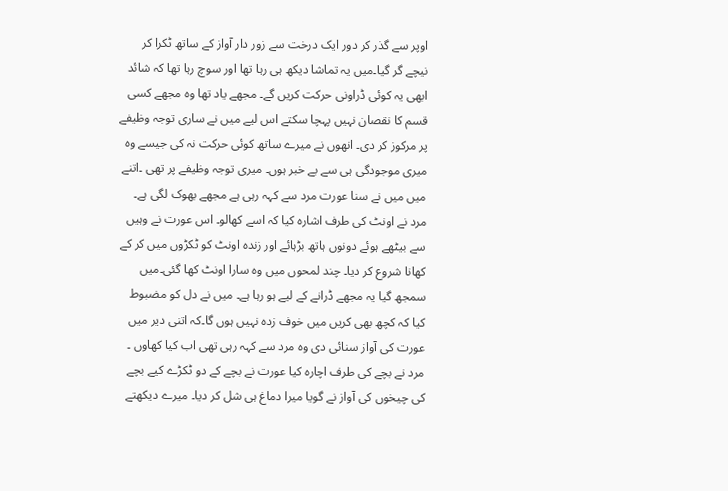اوپر سے گذر کر دور ایک درخت سے زور دار آواز کے ساتھ ٹکرا کر نیچے گر گیا۔میں یہ تماشا دیکھ ہی رہا تھا اور سوچ رہا تھا کہ شائد ابھی یہ کوئی ڈراونی حرکت کریں گے۔ مجھے یاد تھا وہ مجھے کسی قسم کا نقصان نہیں پہچا سکتے اس لیے میں نے ساری توجہ وظیفے پر مرکوز کر دی۔ انھوں نے میرے ساتھ کوئی حرکت نہ کی جیسے وہ میری موجودگی ہی سے بے خبر ہوں۔ میری توجہ وظیفے پر تھی ۔اتنے میں میں نے سنا عورت مرد سے کہہ رہی ہے مجھے بھوک لگی ہے۔ مرد نے اونٹ کی طرف اشارہ کیا کہ اسے کھالو۔ اس عورت نے وہیں سے بیٹھے ہوئے دونوں ہاتھ بڑہائے اور زندہ اونٹ کو ٹکڑوں میں کر کے کھانا شروع کر دیا۔ چند لمحوں میں وہ سارا اونٹ کھا گئی۔میں سمجھ گیا یہ مجھے ڈرانے کے لیے ہو رہا ہے۔ میں نے دل کو مضبوط کیا کہ کچھ بھی کریں میں خوف زدہ نہیں ہوں گا۔کہ اتنی دیر میں عورت کی آواز سنائی دی وہ مرد سے کہہ رہی تھی اب کیا کھاوں ۔ مرد نے بچے کی طرف اچارہ کیا عورت نے بچے کے دو ٹکڑے کیے بچے کی چیخوں کی آواز نے گویا میرا دماغ ہی شل کر دیا۔ میرے دیکھتے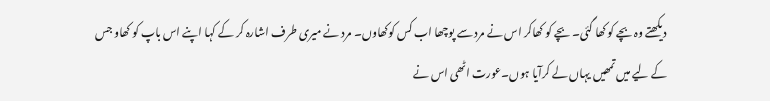دیکھتے وہ بچے کو کھا گئی۔ بچے کو کھاکر اس نے مرد سے پوچھا اب کس کوکھاوں۔ مرد نے میری طرف اشارہ کر کے کہا اپنے اس باپ کو کھاو جس کے لیے میں تمھیں یہاں لے کرآیا ہوں۔عورت اٹھی اس نے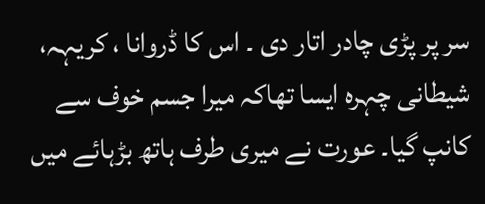سر پر پڑی چادر اتار دی ۔ اس کا ڈروانا ، کریہہ، شیطانی چہرہ ایسا تھاکہ میرا جسم خوف سے کانپ گیا۔ عورت نے میری طرف ہاتھ بڑہائے میں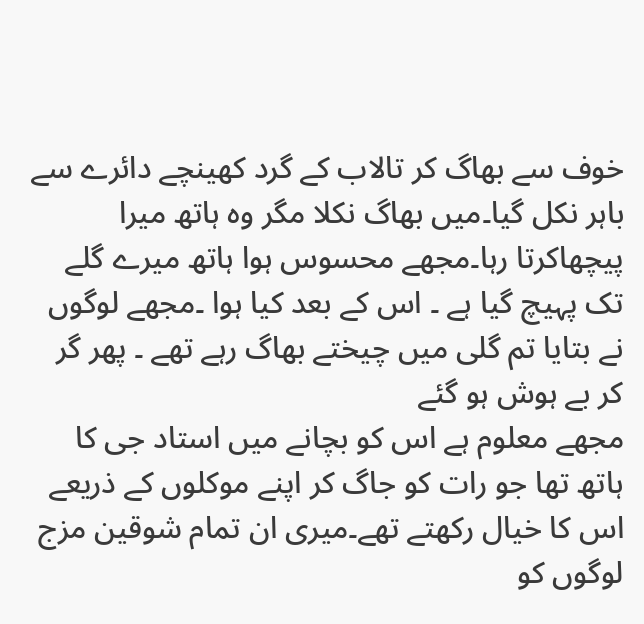خوف سے بھاگ کر تالاب کے گرد کھینچے دائرے سے باہر نکل گیا۔میں بھاگ نکلا مگر وہ ہاتھ میرا پیچھاکرتا رہا۔مجھے محسوس ہوا ہاتھ میرے گلے تک پہیچ گیا ہے ۔ اس کے بعد کیا ہوا ۔مجھے لوگوں نے بتایا تم گلی میں چیختے بھاگ رہے تھے ۔ پھر گر کر بے ہوش ہو گئے
مجھے معلوم ہے اس کو بچانے میں استاد جی کا ہاتھ تھا جو رات کو جاگ کر اپنے موکلوں کے ذریعے اس کا خیال رکھتے تھے۔میری ان تمام شوقین مزج لوگوں کو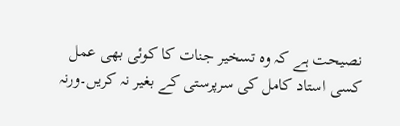نصیحت ہے کہ وہ تسخیر جنات کا کوئی بھی عمل کسی استاد کامل کی سرپرستی کے بغیر نہ کریں۔ورنہ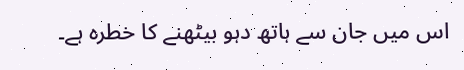اس میں جان سے ہاتھ دہو بیٹھنے کا خطرہ ہے۔